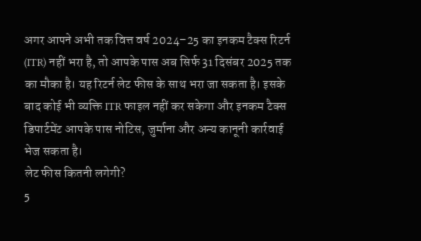अगर आपने अभी तक वित्त वर्ष 2024–25 का इनकम टैक्स रिटर्न (ITR) नहीं भरा है, तो आपके पास अब सिर्फ 31 दिसंबर 2025 तक का मौका है। यह रिटर्न लेट फीस के साथ भरा जा सकता है। इसके बाद कोई भी व्यक्ति ITR फाइल नहीं कर सकेगा और इनकम टैक्स डिपार्टमेंट आपके पास नोटिस, जुर्माना और अन्य कानूनी कार्रवाई भेज सकता है।
लेट फीस कितनी लगेगी?
5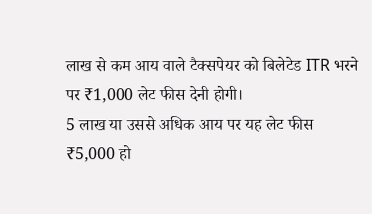लाख से कम आय वाले टैक्सपेयर को बिलेटेड ITR भरने पर ₹1,000 लेट फीस देनी होगी।
5 लाख या उससे अधिक आय पर यह लेट फीस ₹5,000 हो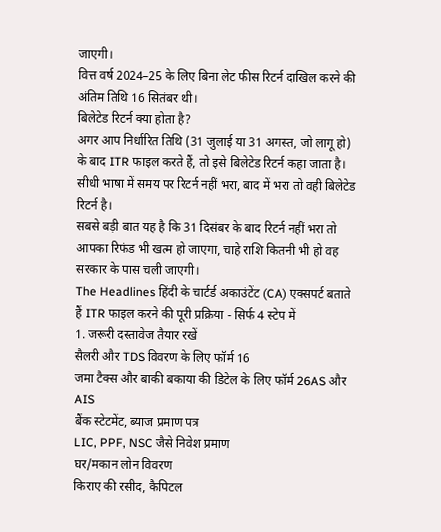जाएगी।
वित्त वर्ष 2024–25 के लिए बिना लेट फीस रिटर्न दाखिल करने की अंतिम तिथि 16 सितंबर थी।
बिलेटेड रिटर्न क्या होता है?
अगर आप निर्धारित तिथि (31 जुलाई या 31 अगस्त, जो लागू हो) के बाद ITR फाइल करते हैं, तो इसे बिलेटेड रिटर्न कहा जाता है।
सीधी भाषा में समय पर रिटर्न नहीं भरा, बाद में भरा तो वही बिलेटेड रिटर्न है।
सबसे बड़ी बात यह है कि 31 दिसंबर के बाद रिटर्न नहीं भरा तो आपका रिफंड भी खत्म हो जाएगा, चाहे राशि कितनी भी हो वह सरकार के पास चली जाएगी।
The Headlines हिंदी के चार्टर्ड अकाउंटेंट (CA) एक्सपर्ट बताते हैं ITR फाइल करने की पूरी प्रक्रिया - सिर्फ 4 स्टेप में
1. जरूरी दस्तावेज तैयार रखें
सैलरी और TDS विवरण के लिए फॉर्म 16
जमा टैक्स और बाकी बकाया की डिटेल के लिए फॉर्म 26AS और AIS
बैंक स्टेटमेंट, ब्याज प्रमाण पत्र
LIC, PPF, NSC जैसे निवेश प्रमाण
घर/मकान लोन विवरण
किराए की रसीद, कैपिटल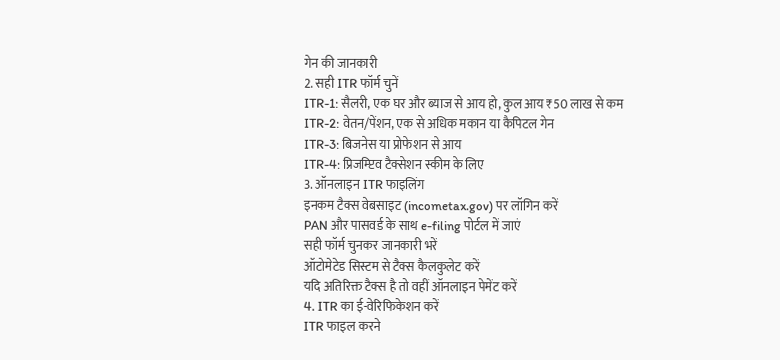गेन की जानकारी
2. सही ITR फॉर्म चुनें
ITR-1: सैलरी, एक घर और ब्याज से आय हो, कुल आय ₹50 लाख से कम
ITR-2: वेतन/पेंशन, एक से अधिक मकान या कैपिटल गेन
ITR-3: बिजनेस या प्रोफेशन से आय
ITR-4: प्रिजम्प्टिव टैक्सेशन स्कीम के लिए
3. ऑनलाइन ITR फाइलिंग
इनकम टैक्स वेबसाइट (incometax.gov) पर लॉगिन करें
PAN और पासवर्ड के साथ e-filing पोर्टल में जाएं
सही फॉर्म चुनकर जानकारी भरें
ऑटोमेटेड सिस्टम से टैक्स कैलकुलेट करें
यदि अतिरिक्त टैक्स है तो वहीं ऑनलाइन पेमेंट करें
4. ITR का ई-वेरिफिकेशन करें
ITR फाइल करने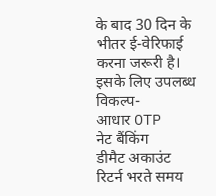के बाद 30 दिन के भीतर ई-वेरिफाई करना जरूरी है।
इसके लिए उपलब्ध विकल्प-
आधार OTP
नेट बैंकिंग
डीमैट अकाउंट
रिटर्न भरते समय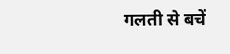गलती से बचें